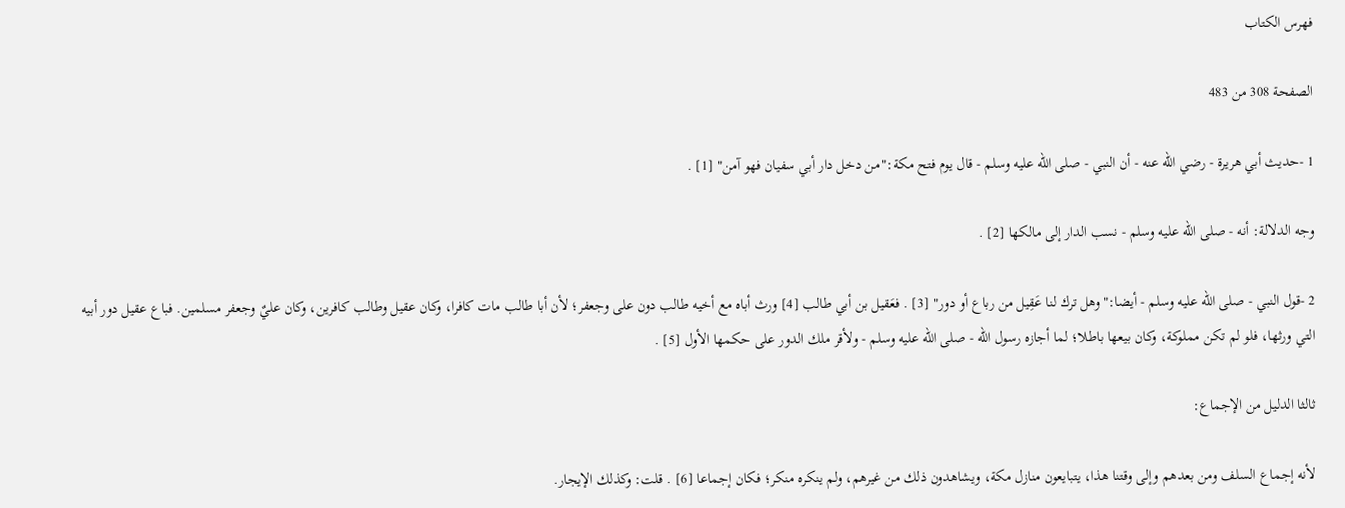فهرس الكتاب

الصفحة 308 من 483

1 -حديث أبي هريرة - رضي الله عنه - أن النبي - صلى الله عليه وسلم - قال يوم فتح مكة:"من دخل دار أبي سفيان فهو آمن" [1] .

وجه الدلالة: أنه - صلى الله عليه وسلم - نسب الدار إلى مالكها [2] .

2 -قول النبي - صلى الله عليه وسلم - أيضا:"وهل ترك لنا عَقِيل من رباع أو دور" [3] . فعَقيل بن أبي طالب [4] ورث أباه مع أخيه طالب دون على وجعفر؛ لأن أبا طالب مات كافرا، وكان عقيل وطالب كافرين، وكان عليٌ وجعفر مسلمين. فباع عقيل دور أبيه التي ورثها، فلو لم تكن مملوكة، وكان بيعها باطلا؛ لما أجازه رسول الله - صلى الله عليه وسلم - ولأقر ملك الدور على حكمها الأول [5] .

ثالثا الدليل من الإجماع:

لأنه إجماع السلف ومن بعدهم وإلى وقتنا هذا، يتبايعون منازل مكة، ويشاهدون ذلك من غيرهم، ولم ينكره منكر؛ فكان إجماعا [6] . قلت: وكذلك الإيجار.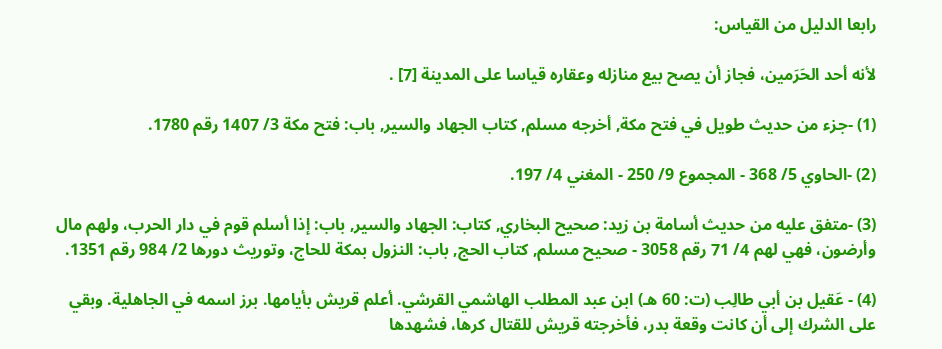رابعا الدليل من القياس:

لأنه أحد الحَرَمين، فجاز أن يصح بيع منازله وعقاره قياسا على المدينة [7] .

(1) -جزء من حديث طويل في فتح مكة, أخرجه مسلم, كتاب الجهاد والسير, باب: فتح مكة 3/ 1407 رقم 1780.

(2) -الحاوي 5/ 368 - المجموع 9/ 250 - المغني 4/ 197.

(3) -متفق عليه من حديث أسامة بن زيد: صحيح البخاري, كتاب: الجهاد والسير, باب: إذا أسلم قوم في دار الحرب، ولهم مال وأرضون، فهي لهم 4/ 71 رقم 3058 - صحيح مسلم, كتاب الحج, باب: النزول بمكة للحاج، وتوريث دورها 2/ 984 رقم 1351.

(4) - عَقيل بن أبي طالِب (ت: 60 هـ) ابن عبد المطلب الهاشمي القرشي. أعلم قريش بأيامها. برز اسمه في الجاهلية. وبقي على الشرك إلى أن كانت وقعة بدر، فأخرجته قريش للقتال كرها، فشهدها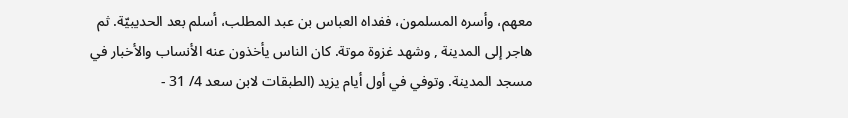معهم، وأسره المسلمون، ففداه العباس بن عبد المطلب، أسلم بعد الحديبيّة. ثم هاجر إلى المدينة , وشهد غزوة موتة. كان الناس يأخذون عنه الأنساب والأخبار في مسجد المدينة. وتوفي في أول أيام يزيد (الطبقات لابن سعد 4/ 31 -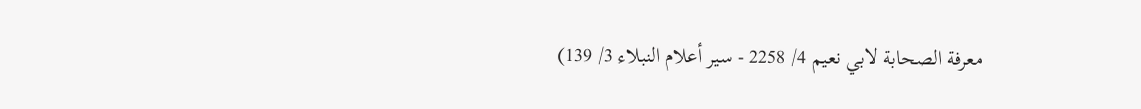معرفة الصحابة لابي نعيم 4/ 2258 - سير أعلام النبلاء 3/ 139)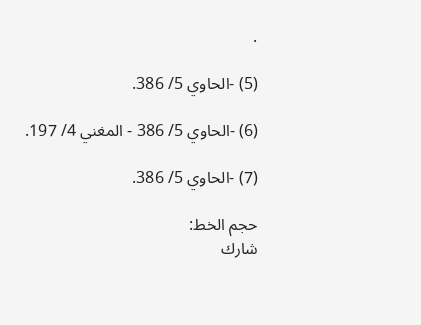.

(5) -الحاوي 5/ 386.

(6) -الحاوي 5/ 386 - المغني 4/ 197.

(7) -الحاوي 5/ 386.

حجم الخط:
شارك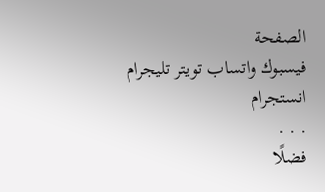الصفحة
فيسبوك واتساب تويتر تليجرام انستجرام
. . .
فضلًا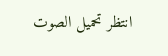انتظر تحميل الصوت